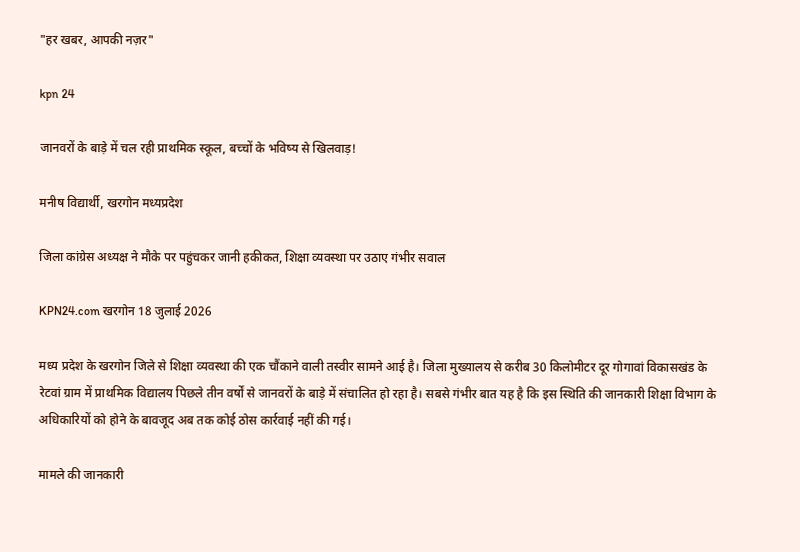"हर खबर, आपकी नज़र"

kpn 24

जानवरों के बाड़े में चल रही प्राथमिक स्कूल, बच्चों के भविष्य से खिलवाड़!

मनीष विद्यार्थी, खरगोन मध्यप्रदेश

जिला कांग्रेस अध्यक्ष ने मौके पर पहुंचकर जानी हकीकत, शिक्षा व्यवस्था पर उठाए गंभीर सवाल

KPN24.com खरगोन 18 जुलाई 2026

मध्य प्रदेश के खरगोन जिले से शिक्षा व्यवस्था की एक चौंकाने वाली तस्वीर सामने आई है। जिला मुख्यालय से करीब 30 किलोमीटर दूर गोगावां विकासखंड के रेटवां ग्राम में प्राथमिक विद्यालय पिछले तीन वर्षों से जानवरों के बाड़े में संचालित हो रहा है। सबसे गंभीर बात यह है कि इस स्थिति की जानकारी शिक्षा विभाग के अधिकारियों को होने के बावजूद अब तक कोई ठोस कार्रवाई नहीं की गई।

मामले की जानकारी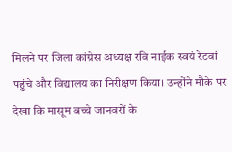मिलने पर जिला कांग्रेस अध्यक्ष रवि नाईक स्वयं रेटवां पहुंचे और विद्यालय का निरीक्षण किया। उन्होंने मौके पर देखा कि मासूम बच्चे जानवरों के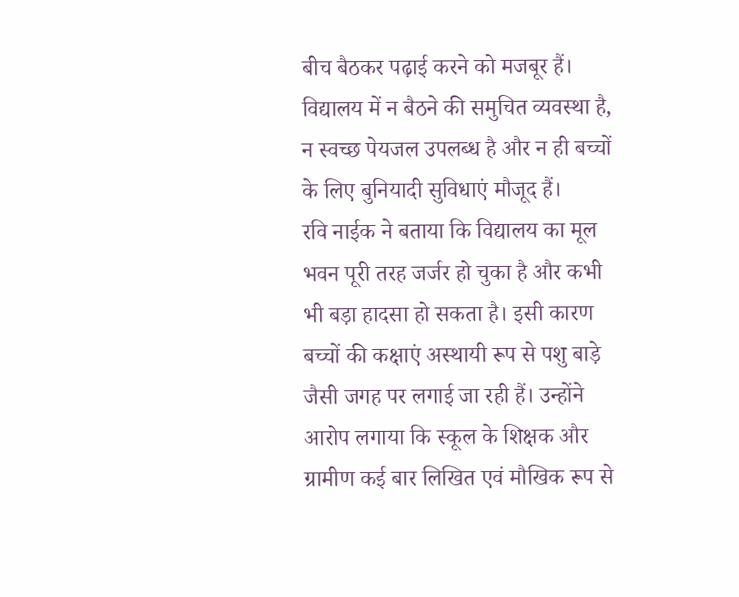बीच बैठकर पढ़ाई करने को मजबूर हैं। विद्यालय में न बैठने की समुचित व्यवस्था है, न स्वच्छ पेयजल उपलब्ध है और न ही बच्चों के लिए बुनियादी सुविधाएं मौजूद हैं।
रवि नाईक ने बताया कि विद्यालय का मूल भवन पूरी तरह जर्जर हो चुका है और कभी भी बड़ा हादसा हो सकता है। इसी कारण बच्चों की कक्षाएं अस्थायी रूप से पशु बाड़े जैसी जगह पर लगाई जा रही हैं। उन्होंने आरोप लगाया कि स्कूल के शिक्षक और ग्रामीण कई बार लिखित एवं मौखिक रूप से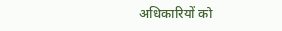अधिकारियों को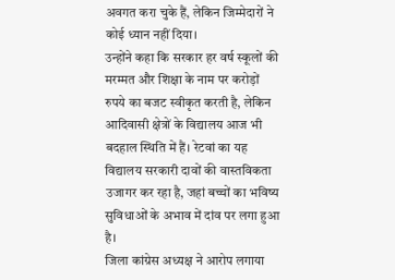अवगत करा चुके हैं, लेकिन जिम्मेदारों ने कोई ध्यान नहीं दिया।
उन्होंने कहा कि सरकार हर वर्ष स्कूलों की मरम्मत और शिक्षा के नाम पर करोड़ों रुपये का बजट स्वीकृत करती है, लेकिन आदिवासी क्षेत्रों के विद्यालय आज भी बदहाल स्थिति में हैं। रेटवां का यह विद्यालय सरकारी दावों की वास्तविकता उजागर कर रहा है, जहां बच्चों का भविष्य सुविधाओं के अभाव में दांव पर लगा हुआ है।
जिला कांग्रेस अध्यक्ष ने आरोप लगाया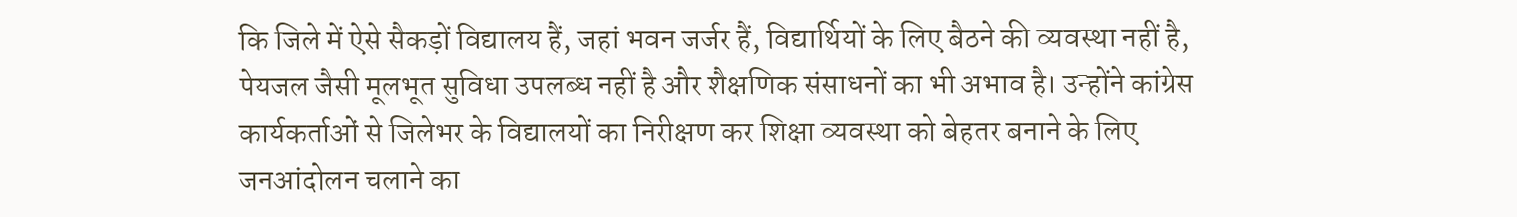कि जिले में ऐसे सैकड़ों विद्यालय हैं, जहां भवन जर्जर हैं, विद्यार्थियों के लिए बैठने की व्यवस्था नहीं है, पेयजल जैसी मूलभूत सुविधा उपलब्ध नहीं है और शैक्षणिक संसाधनों का भी अभाव है। उन्होंने कांग्रेस कार्यकर्ताओं से जिलेभर के विद्यालयों का निरीक्षण कर शिक्षा व्यवस्था को बेहतर बनाने के लिए जनआंदोलन चलाने का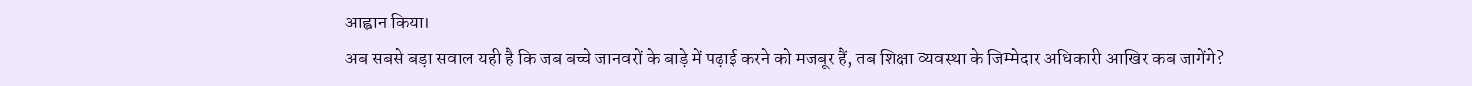आह्वान किया।
अब सबसे बड़ा सवाल यही है कि जब बच्चे जानवरों के बाड़े में पढ़ाई करने को मजबूर हैं, तब शिक्षा व्यवस्था के जिम्मेदार अधिकारी आखिर कब जागेंगे?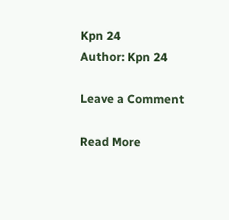Kpn 24
Author: Kpn 24

Leave a Comment

Read More